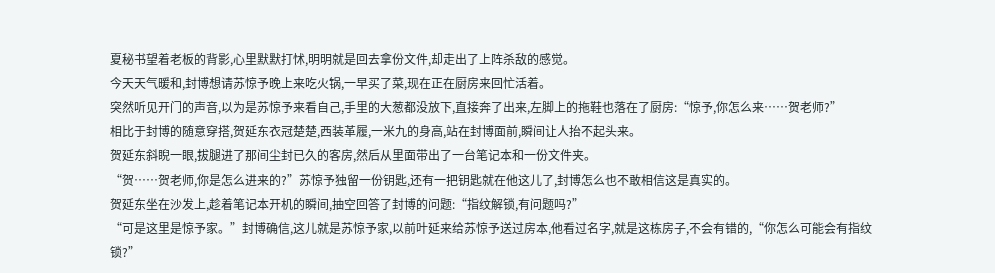夏秘书望着老板的背影,心里默默打怵,明明就是回去拿份文件,却走出了上阵杀敌的感觉。
今天天气暖和,封博想请苏惊予晚上来吃火锅,一早买了菜,现在正在厨房来回忙活着。
突然听见开门的声音,以为是苏惊予来看自己,手里的大葱都没放下,直接奔了出来,左脚上的拖鞋也落在了厨房:“惊予,你怎么来……贺老师?”
相比于封博的随意穿搭,贺延东衣冠楚楚,西装革履,一米九的身高,站在封博面前,瞬间让人抬不起头来。
贺延东斜睨一眼,拔腿进了那间尘封已久的客房,然后从里面带出了一台笔记本和一份文件夹。
“贺……贺老师,你是怎么进来的?”苏惊予独留一份钥匙,还有一把钥匙就在他这儿了,封博怎么也不敢相信这是真实的。
贺延东坐在沙发上,趁着笔记本开机的瞬间,抽空回答了封博的问题:“指纹解锁,有问题吗?”
“可是这里是惊予家。”封博确信,这儿就是苏惊予家,以前叶延来给苏惊予送过房本,他看过名字,就是这栋房子,不会有错的,“你怎么可能会有指纹锁?”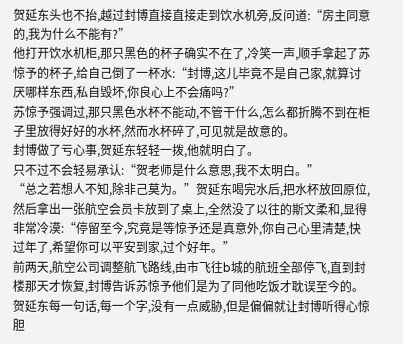贺延东头也不抬,越过封博直接直接走到饮水机旁,反问道:“房主同意的,我为什么不能有?”
他打开饮水机柜,那只黑色的杯子确实不在了,冷笑一声,顺手拿起了苏惊予的杯子,给自己倒了一杯水:“封博,这儿毕竟不是自己家,就算讨厌哪样东西,私自毁坏,你良心上不会痛吗?”
苏惊予强调过,那只黑色水杯不能动,不管干什么,怎么都折腾不到在柜子里放得好好的水杯,然而水杯碎了,可见就是故意的。
封博做了亏心事,贺延东轻轻一拨,他就明白了。
只不过不会轻易承认:“贺老师是什么意思,我不太明白。”
“总之若想人不知,除非己莫为。”贺延东喝完水后,把水杯放回原位,然后拿出一张航空会员卡放到了桌上,全然没了以往的斯文柔和,显得非常冷漠:“停留至今,究竟是等惊予还是真意外,你自己心里清楚,快过年了,希望你可以平安到家,过个好年。”
前两天,航空公司调整航飞路线,由市飞往b城的航班全部停飞,直到封楼那天才恢复,封博告诉苏惊予他们是为了同他吃饭才耽误至今的。
贺延东每一句话,每一个字,没有一点威胁,但是偏偏就让封博听得心惊胆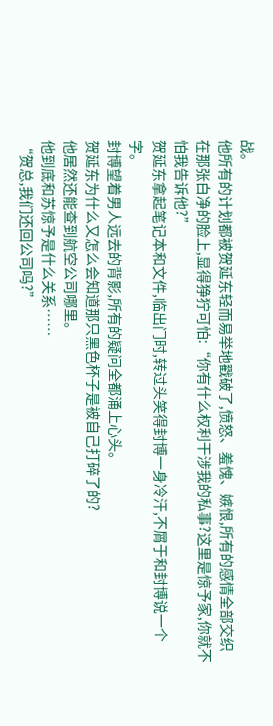战。
他所有的计划都被贺延东轻而易举地戳破了,愤怒、羞愧、嫉恨,所有的感情全部交织在那张白净的脸上,显得狰狞可怕:“你有什么权利干涉我的私事?这里是惊予家,你就不怕我告诉他?”
贺延东拿起笔记本和文件,临出门时,转过头笑得封博一身冷汗,不屑于和封博说一个字。
封博望着男人远去的背影,所有的疑问全都涌上心头。
贺延东为什么又怎么会知道那只黑色杯子是被自己打碎了的?
他居然还能查到航空公司哪里。
他到底和苏惊予是什么关系……
“贺总,我们还回公司吗?”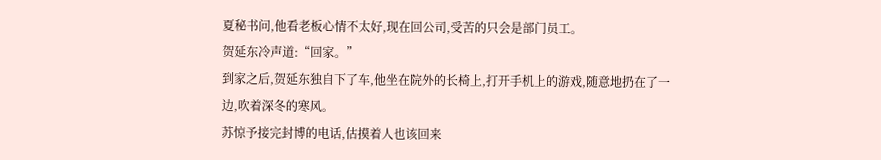夏秘书问,他看老板心情不太好,现在回公司,受苦的只会是部门员工。
贺延东冷声道:“回家。”
到家之后,贺延东独自下了车,他坐在院外的长椅上,打开手机上的游戏,随意地扔在了一边,吹着深冬的寒风。
苏惊予接完封博的电话,估摸着人也该回来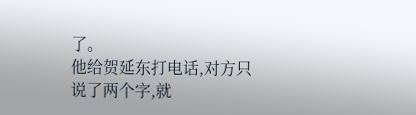了。
他给贺延东打电话,对方只说了两个字,就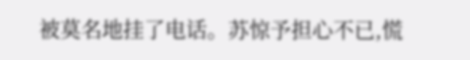被莫名地挂了电话。苏惊予担心不已,慌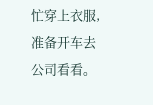忙穿上衣服,准备开车去公司看看。